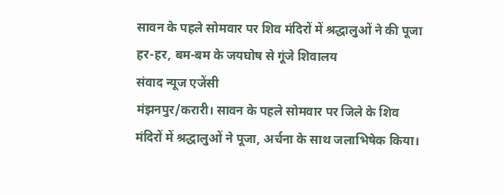सावन के पहले सोमवार पर शिव मंदिरों में श्रद्धालुओं ने की पूजा
हर-हर, बम-बम के जयघोष से गूंजे शिवालय
संवाद न्यूज एजेंसी
मंझनपुर/करारी। सावन के पहले सोमवार पर जिले के शिव मंदिरों में श्रद्धालुओं ने पूजा, अर्चना के साथ जलाभिषेक किया।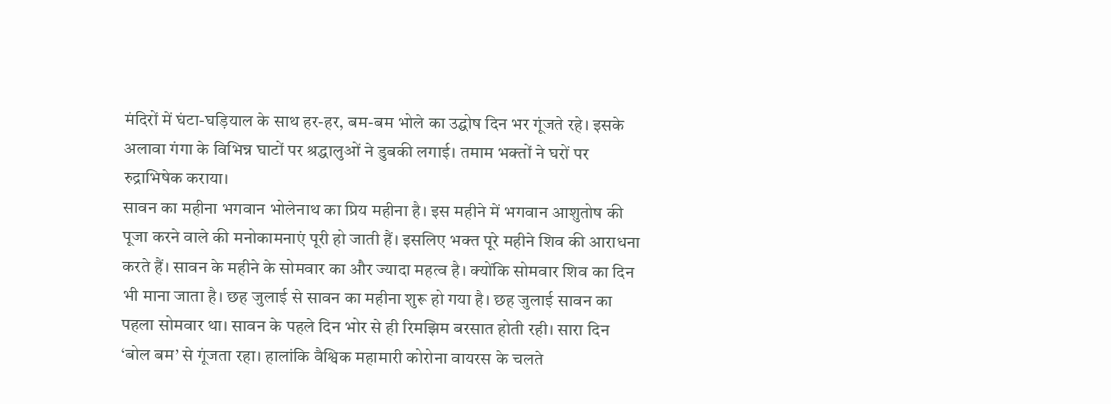मंदिरों में घंटा-घड़ियाल के साथ हर-हर, बम-बम भोले का उद्घोष दिन भर गूंजते रहे। इसके अलावा गंगा के विभिन्न घाटों पर श्रद्धालुओं ने डुबकी लगाई। तमाम भक्तों ने घरों पर रुद्राभिषेक कराया।
सावन का महीना भगवान भोलेनाथ का प्रिय महीना है। इस महीने में भगवान आशुतोष की पूजा करने वाले की मनोकामनाएं पूरी हो जाती हैं। इसलिए भक्त पूरे महीने शिव की आराधना करते हैं। सावन के महीने के सोमवार का और ज्यादा महत्व है। क्योंकि सोमवार शिव का दिन भी माना जाता है। छह जुलाई से सावन का महीना शुरू हो गया है। छह जुलाई सावन का पहला सोमवार था। सावन के पहले दिन भोर से ही रिमझिम बरसात होती रही। सारा दिन ‘बोल बम’ से गूंजता रहा। हालांकि वैश्विक महामारी कोरोना वायरस के चलते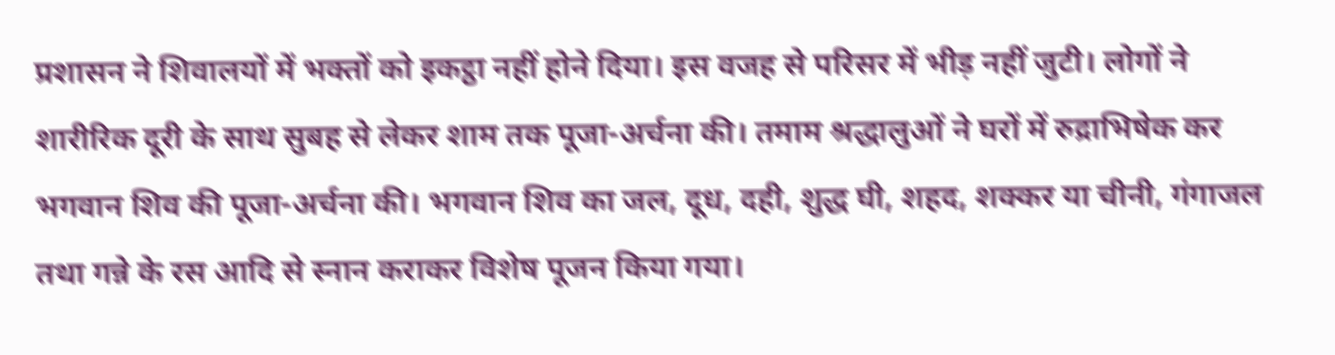प्रशासन ने शिवालयों में भक्तों को इकट्ठा नहीं होने दिया। इस वजह से परिसर में भीड़ नहीं जुटी। लोगों ने शारीरिक दूरी के साथ सुबह से लेकर शाम तक पूजा-अर्चना की। तमाम श्रद्धालुओं ने घरों में रुद्राभिषेक कर भगवान शिव की पूजा-अर्चना की। भगवान शिव का जल, दूध, दही, शुद्ध घी, शहद, शक्कर या चीनी, गंगाजल तथा गन्ने के रस आदि से स्नान कराकर विशेष पूजन किया गया।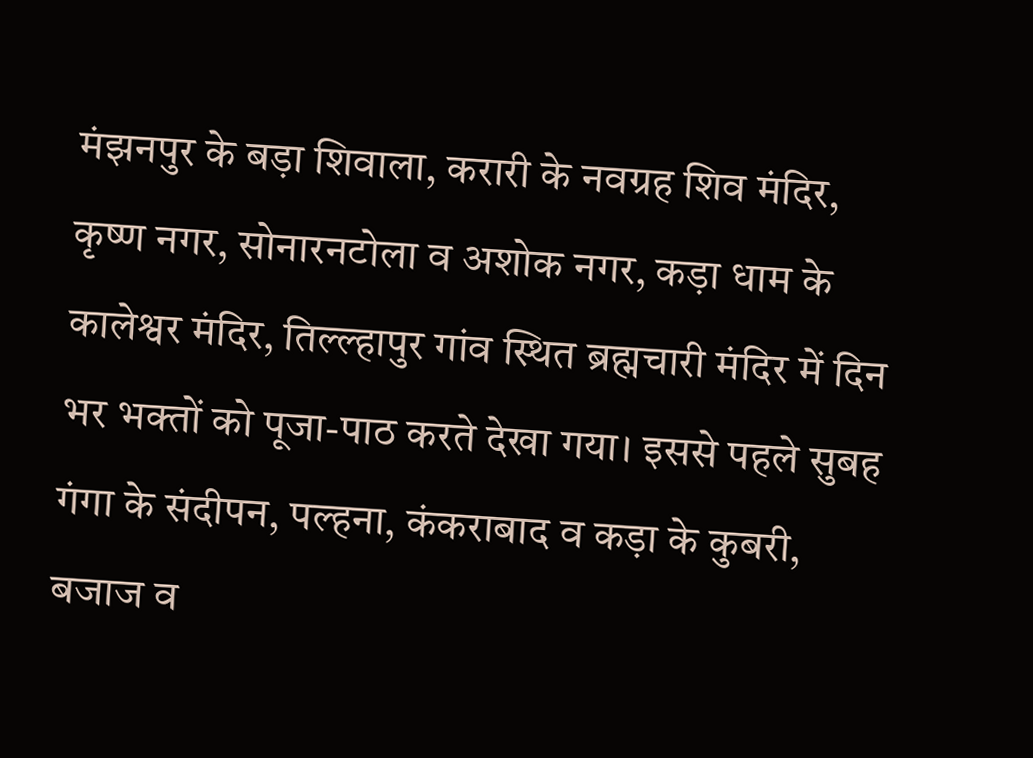मंझनपुर के बड़ा शिवाला, करारी के नवग्रह शिव मंदिर, कृष्ण नगर, सोनारनटोला व अशोक नगर, कड़ा धाम के कालेश्वर मंदिर, तिल्ल्हापुर गांव स्थित ब्रह्मचारी मंदिर में दिन भर भक्तों को पूजा-पाठ करते देखा गया। इससे पहले सुबह गंगा के संदीपन, पल्हना, कंकराबाद व कड़ा के कुबरी, बजाज व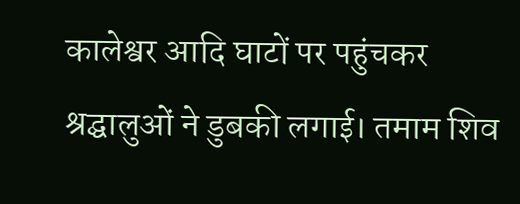कालेश्वर आदि घाटों पर पहुंचकर श्रद्घालुओं ने डुबकी लगाई। तमाम शिव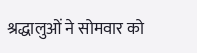श्रद्धालुओं ने सोमवार को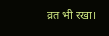व्रत भी रखा।